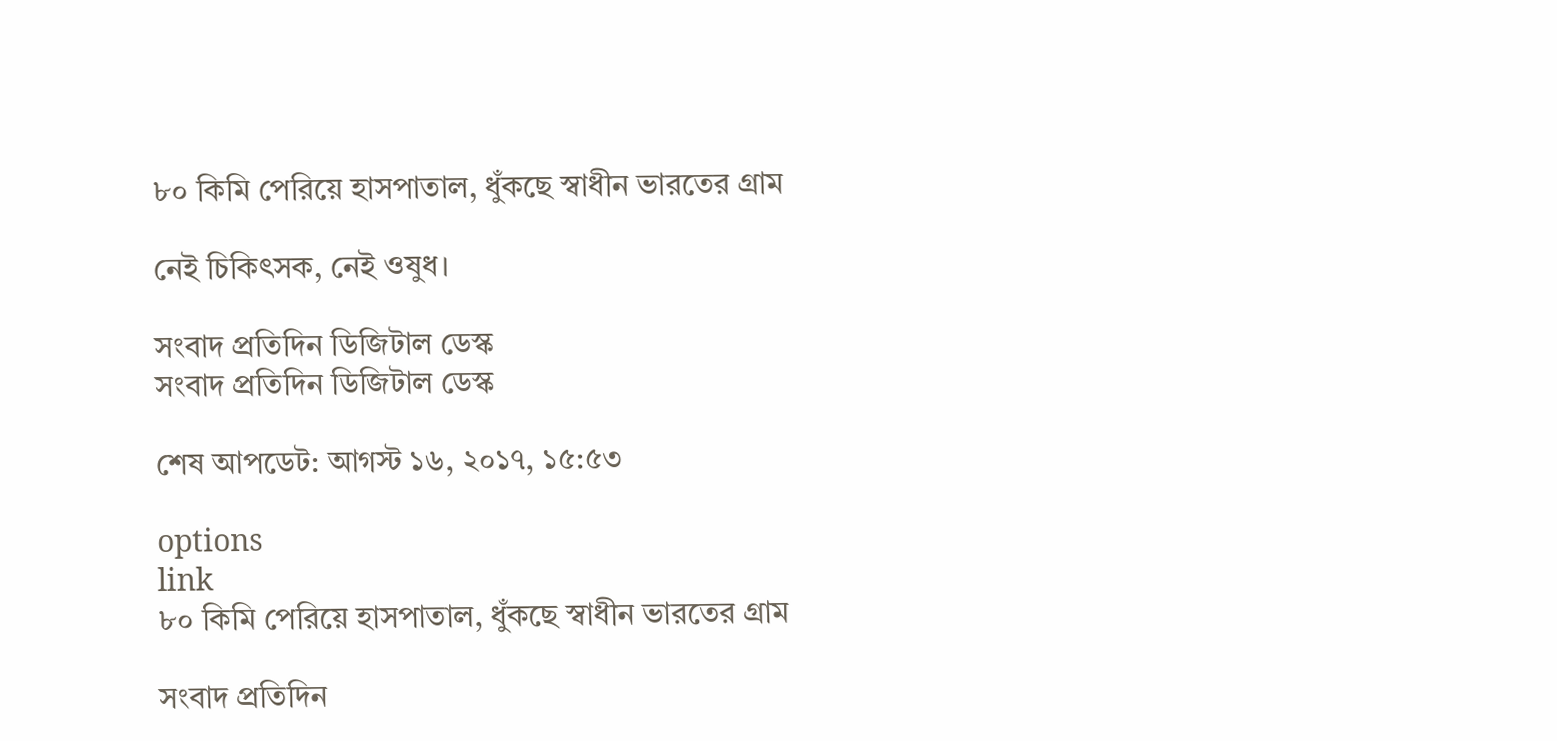৮০ কিমি পেরিয়ে হাসপাতাল, ধুঁকছে স্বাধীন ভারতের গ্রাম

নেই চিকিৎসক, নেই ওষুধ।

সংবাদ প্রতিদিন ডিজিটাল ডেস্ক
সংবাদ প্রতিদিন ডিজিটাল ডেস্ক

শেষ আপডেট: আগস্ট ১৬, ২০১৭, ১৫:৫৩

options
link
৮০ কিমি পেরিয়ে হাসপাতাল, ধুঁকছে স্বাধীন ভারতের গ্রাম

সংবাদ প্রতিদিন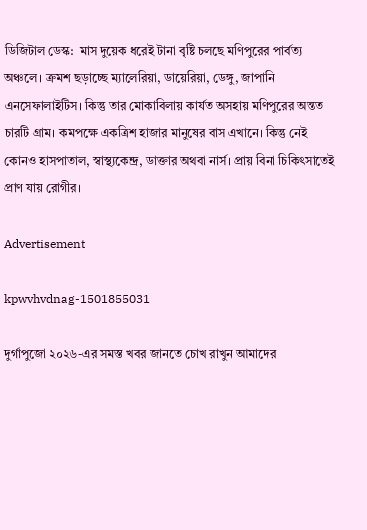ডিজিটাল ডেস্ক:  মাস দুয়েক ধরেই টানা বৃষ্টি চলছে মণিপুরের পার্বত্য অঞ্চলে। ক্রমশ ছড়াচ্ছে ম্যালেরিয়া, ডায়েরিয়া, ডেঙ্গু, জাপানি এনসেফালাইটিস। কিন্তু তার মোকাবিলায় কার্যত অসহায় মণিপুরের অন্তত চারটি গ্রাম। কমপক্ষে একত্রিশ হাজার মানুষের বাস এখানে। কিন্তু নেই কোনও হাসপাতাল, স্বাস্থ্যকেন্দ্র, ডাক্তার অথবা নার্স। প্রায় বিনা চিকিৎসাতেই প্রাণ যায় রোগীর।

Advertisement

kpwvhvdnag-1501855031

দুর্গাপুজো ২০২৬-এর সমস্ত খবর জানতে চোখ রাখুন আমাদের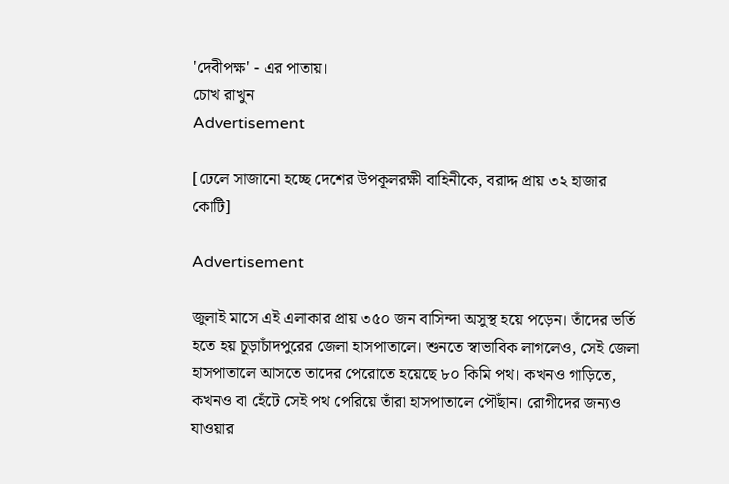'দেবীপক্ষ' - এর পাতায়।
চোখ রাখুন
Advertisement

[ঢেলে সাজানো হচ্ছে দেশের উপকূলরক্ষী বাহিনীকে, বরাদ্দ প্রায় ৩২ হাজার কোটি]

Advertisement

জুলাই মাসে এই এলাকার প্রায় ৩৫০ জন বাসিন্দা অসুস্থ হয়ে পড়েন। তাঁদের ভর্তি হতে হয় চূড়াচাঁদপুরের জেলা হাসপাতালে। শুনতে স্বাভাবিক লাগলেও, সেই জেলা হাসপাতালে আসতে তাদের পেরোতে হয়েছে ৮০ কিমি পথ। কখনও গাড়িতে, কখনও বা হেঁটে সেই পথ পেরিয়ে তাঁরা হাসপাতালে পৌঁছান। রোগীদের জন্যও যাওয়ার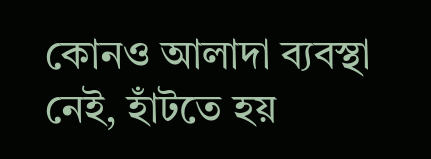কোনও আলাদা ব্যবস্থা নেই, হাঁটতে হয়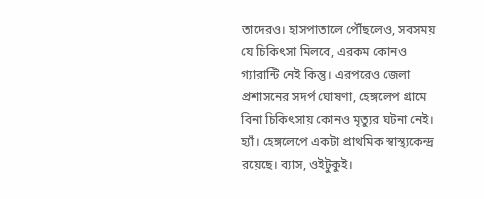তাদেরও। হাসপাতালে পৌঁছলেও, সবসময় যে চিকিৎসা মিলবে, এরকম কোনও গ্যারান্টি নেই কিন্তু। এরপরেও জেলা প্রশাসনের সদর্প ঘোষণা, হেঙ্গলেপ গ্রামে বিনা চিকিৎসায় কোনও মৃত্যুর ঘটনা নেই। হ্যাঁ। হেঙ্গলেপে একটা প্রাথমিক স্বাস্থ্যকেন্দ্র রয়েছে। ব্যাস, ওইটুকুই।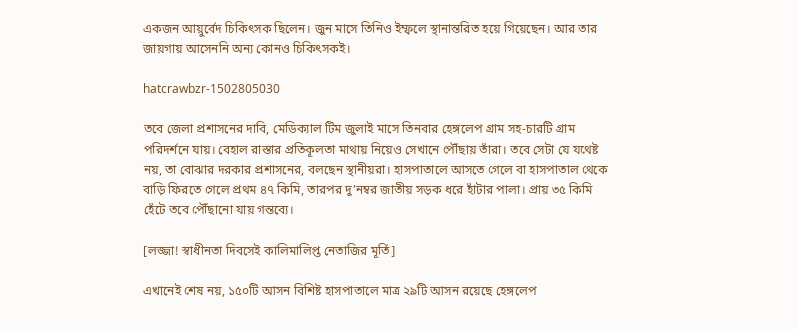একজন আয়ুর্বেদ চিকিৎসক ছিলেন। জুন মাসে তিনিও ইম্ফলে স্থানান্তরিত হয়ে গিয়েছেন। আর তার জায়গায় আসেননি অন্য কোনও চিকিৎসকই।

hatcrawbzr-1502805030

তবে জেলা প্রশাসনের দাবি, মেডিক্যাল টিম জুলাই মাসে তিনবার হেঙ্গলেপ গ্রাম সহ-চারটি গ্রাম পরিদর্শনে যায়। বেহাল রাস্তার প্রতিকূলতা মাথায় নিয়েও সেখানে পৌঁছায় তাঁরা। তবে সেটা যে যথেষ্ট নয়, তা বোঝার দরকার প্রশাসনের, বলছেন স্থানীয়রা। হাসপাতালে আসতে গেলে বা হাসপাতাল থেকে বাড়ি ফিরতে গেলে প্রথম ৪৭ কিমি, তারপর দু’নম্বর জাতীয় সড়ক ধরে হাঁটার পালা। প্রায় ৩৫ কিমি হেঁটে তবে পৌঁছানো যায় গন্তব্যে।

[লজ্জা! স্বাধীনতা দিবসেই কালিমালিপ্ত নেতাজির মূর্তি]

এখানেই শেষ নয়, ১৫০টি আসন বিশিষ্ট হাসপাতালে মাত্র ২৯টি আসন রয়েছে হেঙ্গলেপ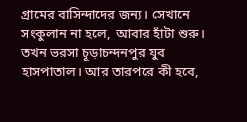গ্রামের বাসিন্দাদের জন্য। সেখানে সংকুলান না হলে, আবার হাঁটা শুরু। তখন ভরসা চূড়াচন্দনপুর যুব হাসপাতাল। আর তারপরে কী হবে,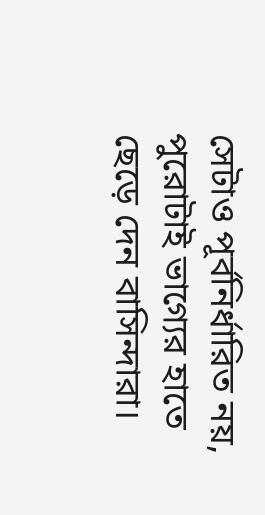সেটাও পূর্বনির্ধারিত নয়, পুরোটাই ভাগ্যের হাতে ছেড়ে দেন বাসিন্দারা।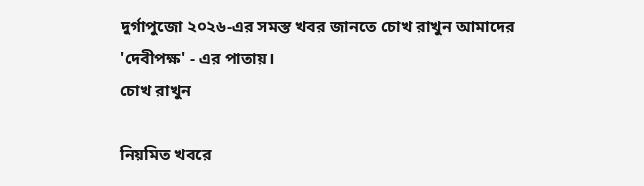দুর্গাপুজো ২০২৬-এর সমস্ত খবর জানতে চোখ রাখুন আমাদের 'দেবীপক্ষ' - এর পাতায়।
চোখ রাখুন

নিয়মিত খবরে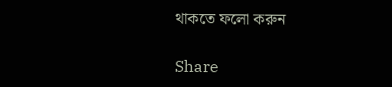থাকতে ফলো করুন

Share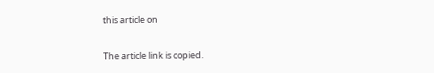this article on

The article link is copied.